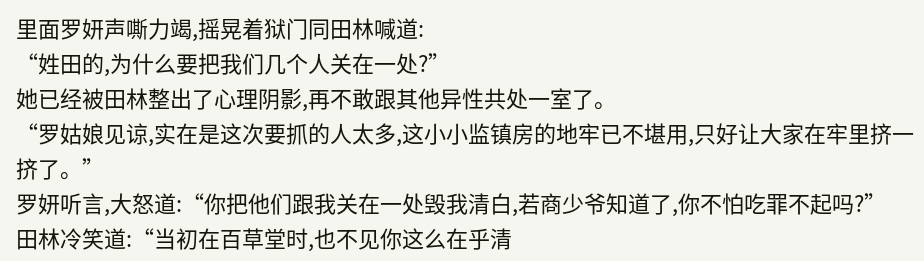里面罗妍声嘶力竭,摇晃着狱门同田林喊道:
“姓田的,为什么要把我们几个人关在一处?”
她已经被田林整出了心理阴影,再不敢跟其他异性共处一室了。
“罗姑娘见谅,实在是这次要抓的人太多,这小小监镇房的地牢已不堪用,只好让大家在牢里挤一挤了。”
罗妍听言,大怒道:“你把他们跟我关在一处毁我清白,若商少爷知道了,你不怕吃罪不起吗?”
田林冷笑道:“当初在百草堂时,也不见你这么在乎清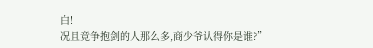白!
况且竞争抱剑的人那么多,商少爷认得你是谁?”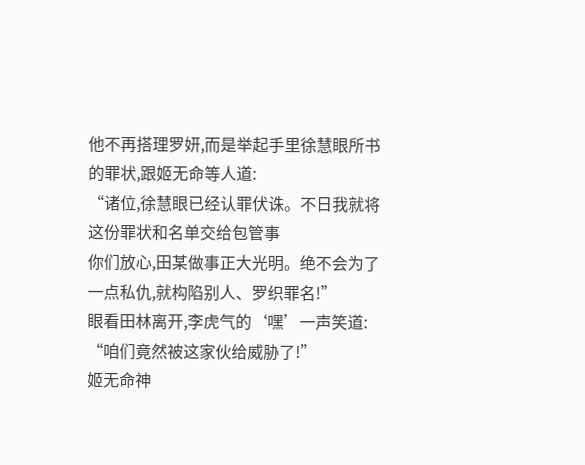他不再搭理罗妍,而是举起手里徐慧眼所书的罪状,跟姬无命等人道:
“诸位,徐慧眼已经认罪伏诛。不日我就将这份罪状和名单交给包管事
你们放心,田某做事正大光明。绝不会为了一点私仇,就构陷别人、罗织罪名!”
眼看田林离开,李虎气的‘嘿’一声笑道:
“咱们竟然被这家伙给威胁了!”
姬无命神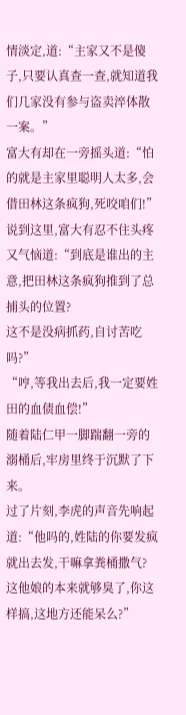情淡定,道:“主家又不是傻子,只要认真查一查,就知道我们几家没有参与盗卖淬体散一案。”
富大有却在一旁摇头道:“怕的就是主家里聪明人太多,会借田林这条疯狗,死咬咱们!”
说到这里,富大有忍不住头疼又气恼道:“到底是谁出的主意,把田林这条疯狗推到了总捕头的位置?
这不是没病抓药,自讨苦吃吗?”
“哼,等我出去后,我一定要姓田的血债血偿!”
随着陆仁甲一脚踹翻一旁的溺桶后,牢房里终于沉默了下来。
过了片刻,李虎的声音先响起道:“他吗的,姓陆的你要发疯就出去发,干嘛拿粪桶撒气?
这他娘的本来就够臭了,你这样搞,这地方还能呆么?”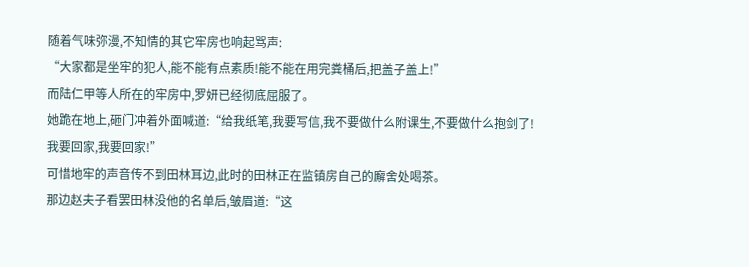随着气味弥漫,不知情的其它牢房也响起骂声:
“大家都是坐牢的犯人,能不能有点素质!能不能在用完粪桶后,把盖子盖上!”
而陆仁甲等人所在的牢房中,罗妍已经彻底屈服了。
她跪在地上,砸门冲着外面喊道:“给我纸笔,我要写信,我不要做什么附课生,不要做什么抱剑了!
我要回家,我要回家!”
可惜地牢的声音传不到田林耳边,此时的田林正在监镇房自己的廨舍处喝茶。
那边赵夫子看罢田林没他的名单后,皱眉道:“这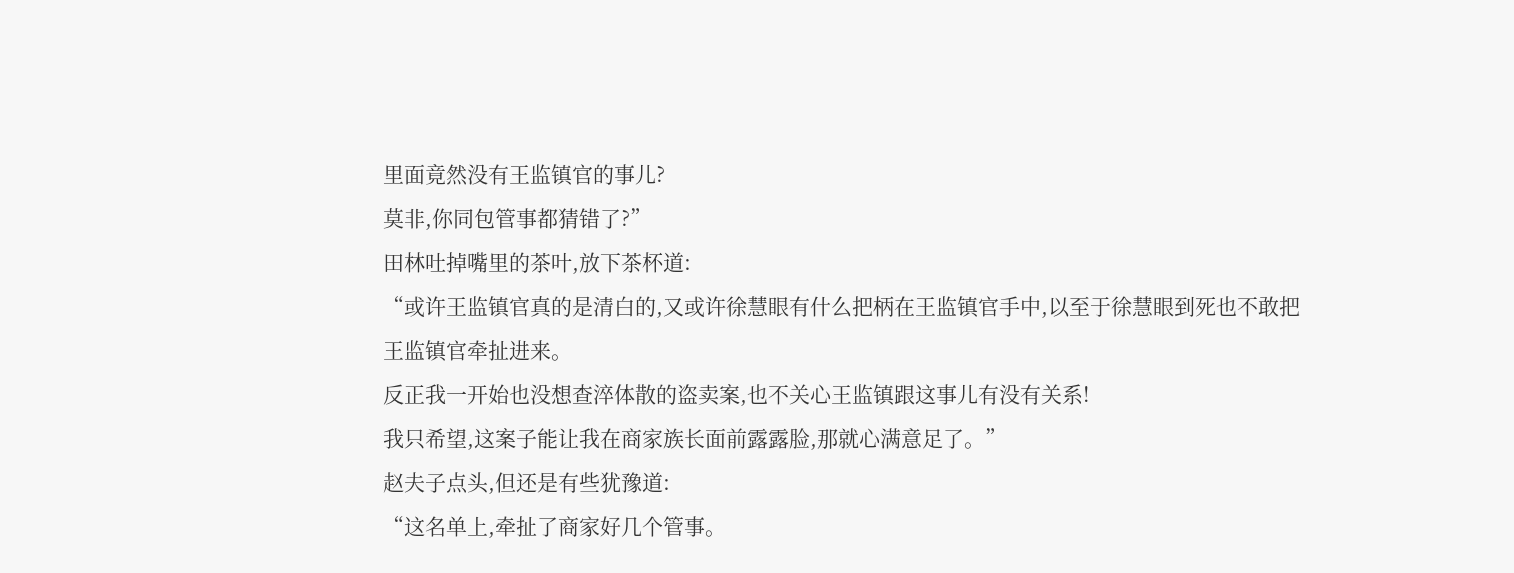里面竟然没有王监镇官的事儿?
莫非,你同包管事都猜错了?”
田林吐掉嘴里的茶叶,放下茶杯道:
“或许王监镇官真的是清白的,又或许徐慧眼有什么把柄在王监镇官手中,以至于徐慧眼到死也不敢把王监镇官牵扯进来。
反正我一开始也没想查淬体散的盗卖案,也不关心王监镇跟这事儿有没有关系!
我只希望,这案子能让我在商家族长面前露露脸,那就心满意足了。”
赵夫子点头,但还是有些犹豫道:
“这名单上,牵扯了商家好几个管事。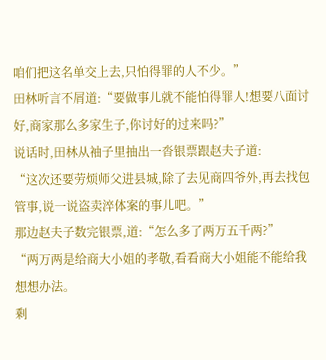咱们把这名单交上去,只怕得罪的人不少。”
田林听言不屑道:“要做事儿就不能怕得罪人!想要八面讨好,商家那么多家生子,你讨好的过来吗?”
说话时,田林从袖子里抽出一沓银票跟赵夫子道:
“这次还要劳烦师父进县城,除了去见商四爷外,再去找包管事,说一说盗卖淬体案的事儿吧。”
那边赵夫子数完银票,道:“怎么多了两万五千两?”
“两万两是给商大小姐的孝敬,看看商大小姐能不能给我想想办法。
剩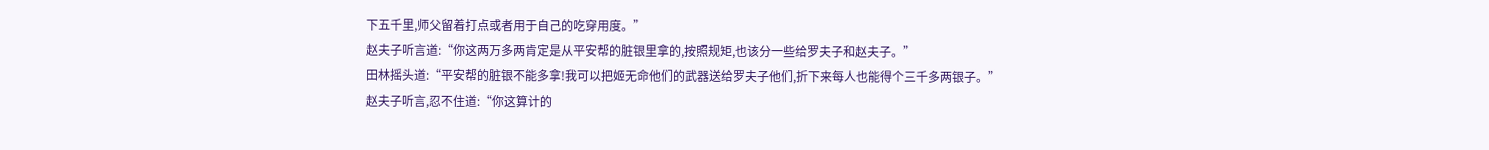下五千里,师父留着打点或者用于自己的吃穿用度。”
赵夫子听言道:“你这两万多两肯定是从平安帮的脏银里拿的,按照规矩,也该分一些给罗夫子和赵夫子。”
田林摇头道:“平安帮的脏银不能多拿!我可以把姬无命他们的武器送给罗夫子他们,折下来每人也能得个三千多两银子。”
赵夫子听言,忍不住道:“你这算计的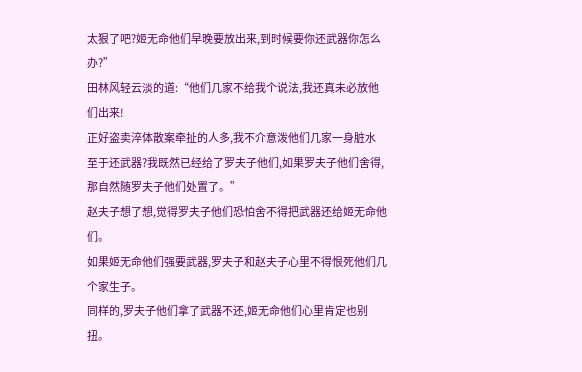太狠了吧?姬无命他们早晚要放出来,到时候要你还武器你怎么办?”
田林风轻云淡的道:“他们几家不给我个说法,我还真未必放他们出来!
正好盗卖淬体散案牵扯的人多,我不介意泼他们几家一身脏水
至于还武器?我既然已经给了罗夫子他们,如果罗夫子他们舍得,那自然随罗夫子他们处置了。”
赵夫子想了想,觉得罗夫子他们恐怕舍不得把武器还给姬无命他们。
如果姬无命他们强要武器,罗夫子和赵夫子心里不得恨死他们几个家生子。
同样的,罗夫子他们拿了武器不还,姬无命他们心里肯定也别扭。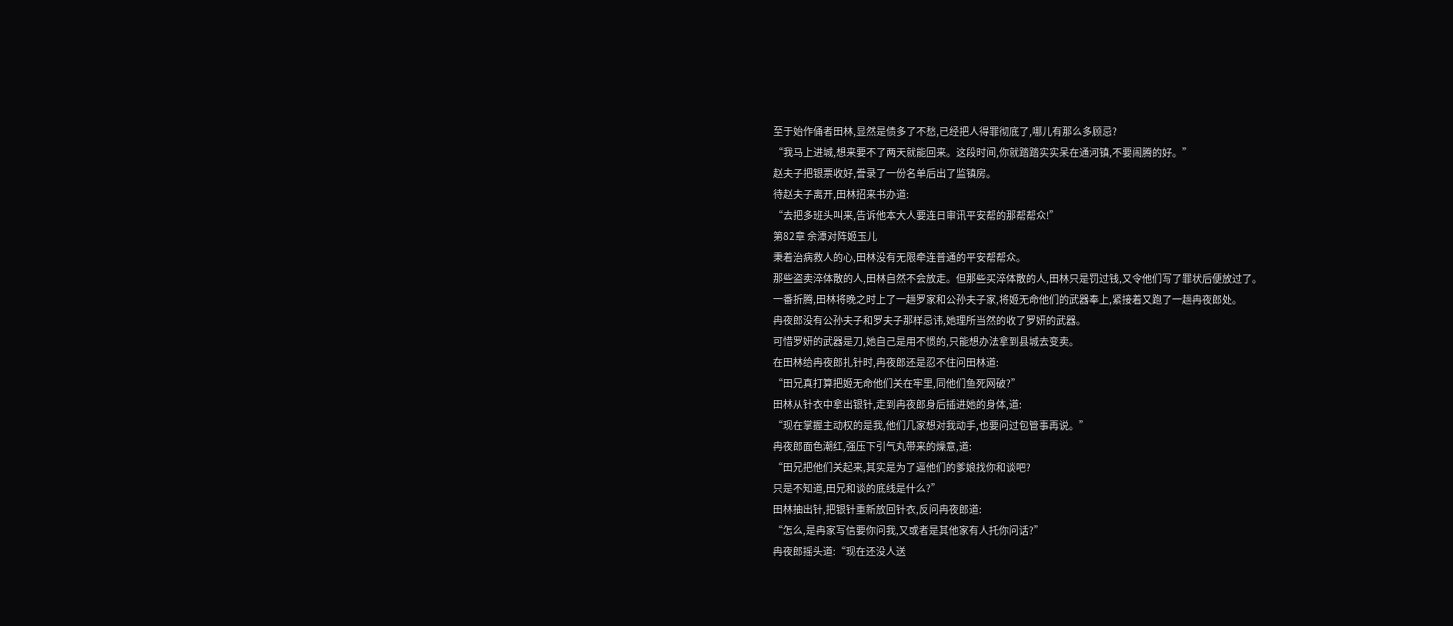至于始作俑者田林,显然是债多了不愁,已经把人得罪彻底了,哪儿有那么多顾忌?
“我马上进城,想来要不了两天就能回来。这段时间,你就踏踏实实呆在通河镇,不要闹腾的好。”
赵夫子把银票收好,誊录了一份名单后出了监镇房。
待赵夫子离开,田林招来书办道:
“去把多班头叫来,告诉他本大人要连日审讯平安帮的那帮帮众!”
第82章 余潭对阵姬玉儿
秉着治病救人的心,田林没有无限牵连普通的平安帮帮众。
那些盗卖淬体散的人,田林自然不会放走。但那些买淬体散的人,田林只是罚过钱,又令他们写了罪状后便放过了。
一番折腾,田林将晚之时上了一趟罗家和公孙夫子家,将姬无命他们的武器奉上,紧接着又跑了一趟冉夜郎处。
冉夜郎没有公孙夫子和罗夫子那样忌讳,她理所当然的收了罗妍的武器。
可惜罗妍的武器是刀,她自己是用不惯的,只能想办法拿到县城去变卖。
在田林给冉夜郎扎针时,冉夜郎还是忍不住问田林道:
“田兄真打算把姬无命他们关在牢里,同他们鱼死网破?”
田林从针衣中拿出银针,走到冉夜郎身后插进她的身体,道:
“现在掌握主动权的是我,他们几家想对我动手,也要问过包管事再说。”
冉夜郎面色潮红,强压下引气丸带来的燥意,道:
“田兄把他们关起来,其实是为了逼他们的爹娘找你和谈吧?
只是不知道,田兄和谈的底线是什么?”
田林抽出针,把银针重新放回针衣,反问冉夜郎道:
“怎么,是冉家写信要你问我,又或者是其他家有人托你问话?”
冉夜郎摇头道:“现在还没人送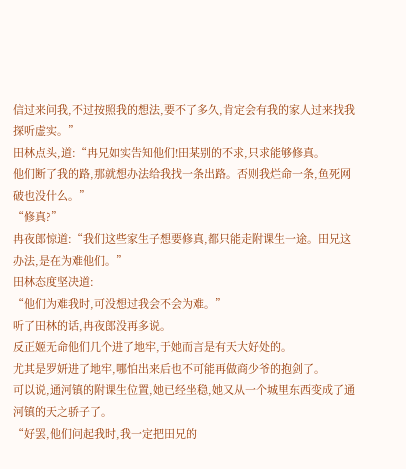信过来问我,不过按照我的想法,要不了多久,肯定会有我的家人过来找我探听虚实。”
田林点头,道:“冉兄如实告知他们!田某别的不求,只求能够修真。
他们断了我的路,那就想办法给我找一条出路。否则我烂命一条,鱼死网破也没什么。”
“修真?”
冉夜郎惊道:“我们这些家生子想要修真,都只能走附课生一途。田兄这办法,是在为难他们。”
田林态度坚决道:
“他们为难我时,可没想过我会不会为难。”
听了田林的话,冉夜郎没再多说。
反正姬无命他们几个进了地牢,于她而言是有天大好处的。
尤其是罗妍进了地牢,哪怕出来后也不可能再做商少爷的抱剑了。
可以说,通河镇的附课生位置,她已经坐稳,她又从一个城里东西变成了通河镇的天之骄子了。
“好罢,他们问起我时,我一定把田兄的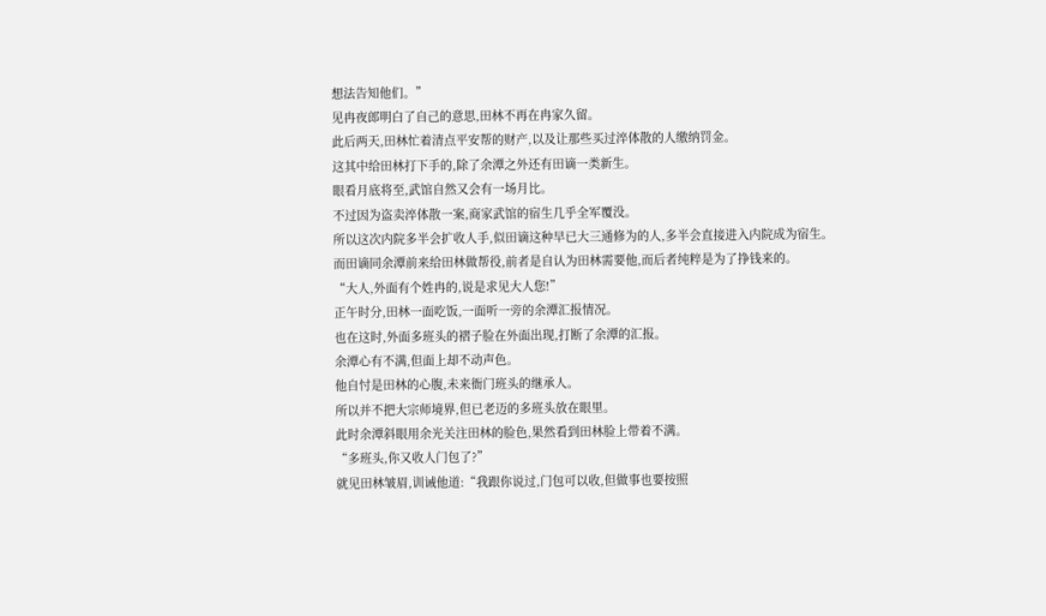想法告知他们。”
见冉夜郎明白了自己的意思,田林不再在冉家久留。
此后两天,田林忙着清点平安帮的财产,以及让那些买过淬体散的人缴纳罚金。
这其中给田林打下手的,除了余潭之外还有田谪一类新生。
眼看月底将至,武馆自然又会有一场月比。
不过因为盗卖淬体散一案,商家武馆的宿生几乎全军覆没。
所以这次内院多半会扩收人手,似田谪这种早已大三通修为的人,多半会直接进入内院成为宿生。
而田谪同余潭前来给田林做帮役,前者是自认为田林需要他,而后者纯粹是为了挣钱来的。
“大人,外面有个姓冉的,说是求见大人您!”
正午时分,田林一面吃饭,一面听一旁的余潭汇报情况。
也在这时,外面多班头的褶子脸在外面出现,打断了余潭的汇报。
余潭心有不满,但面上却不动声色。
他自忖是田林的心腹,未来衙门班头的继承人。
所以并不把大宗师境界,但已老迈的多班头放在眼里。
此时余潭斜眼用余光关注田林的脸色,果然看到田林脸上带着不满。
“多班头,你又收人门包了?”
就见田林皱眉,训诫他道:“我跟你说过,门包可以收,但做事也要按照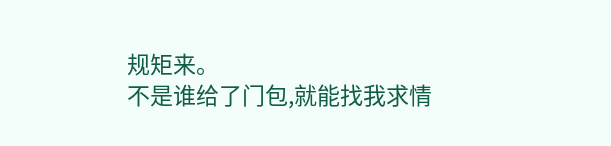规矩来。
不是谁给了门包,就能找我求情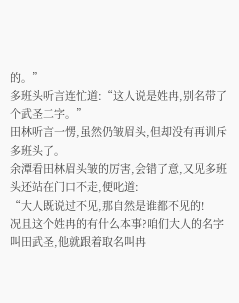的。”
多班头听言连忙道:“这人说是姓冉,别名带了个武圣二字。”
田林听言一愣,虽然仍皱眉头,但却没有再训斥多班头了。
余潭看田林眉头皱的厉害,会错了意,又见多班头还站在门口不走,便叱道:
“大人既说过不见,那自然是谁都不见的!
况且这个姓冉的有什么本事?咱们大人的名字叫田武圣,他就跟着取名叫冉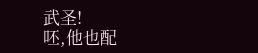武圣!
呸,他也配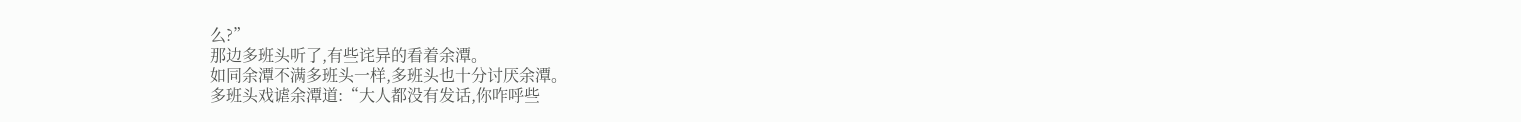么?”
那边多班头听了,有些诧异的看着余潭。
如同余潭不满多班头一样,多班头也十分讨厌余潭。
多班头戏谑余潭道:“大人都没有发话,你咋呼些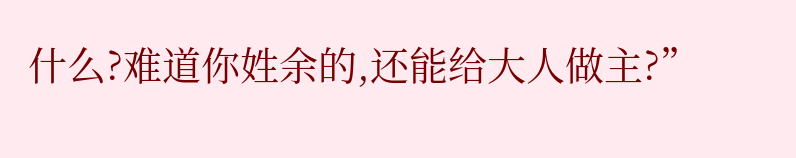什么?难道你姓余的,还能给大人做主?”